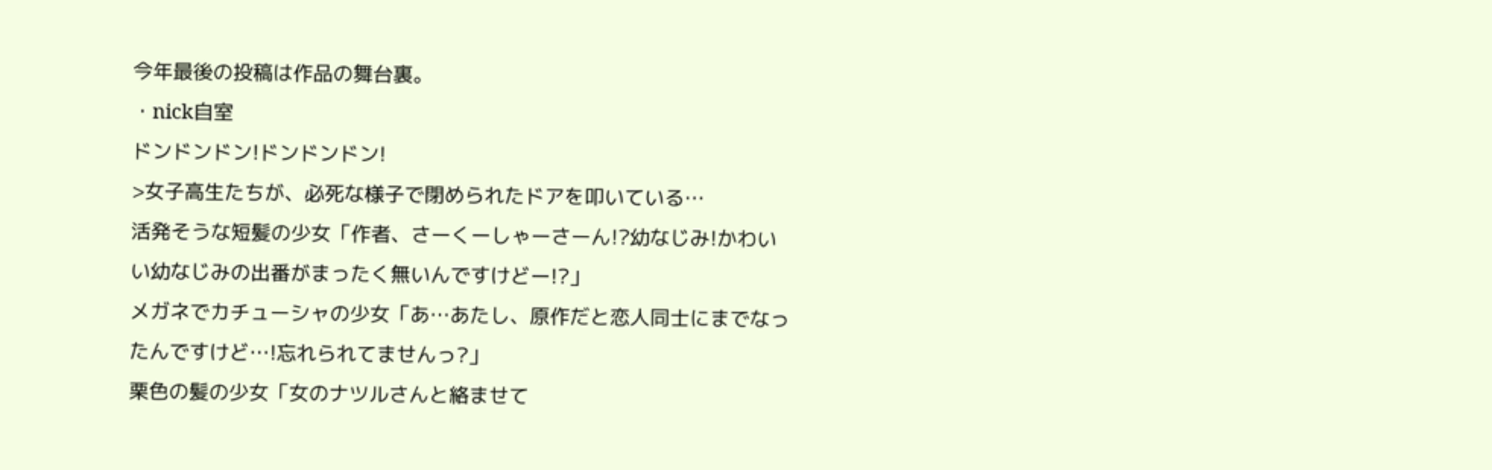今年最後の投稿は作品の舞台裏。
・nick自室
ドンドンドン!ドンドンドン!
>女子高生たちが、必死な様子で閉められたドアを叩いている…
活発そうな短髪の少女「作者、さーくーしゃーさーん!?幼なじみ!かわいい幼なじみの出番がまったく無いんですけどー!?」
メガネでカチューシャの少女「あ…あたし、原作だと恋人同士にまでなったんですけど…!忘れられてませんっ?」
栗色の髪の少女「女のナツルさんと絡ませて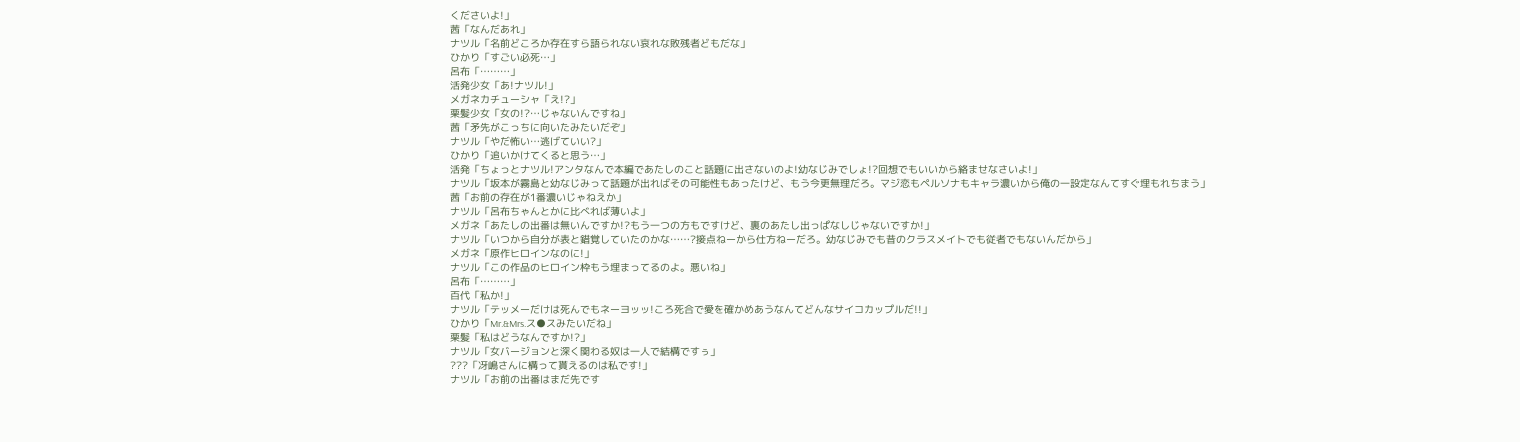くださいよ!」
茜「なんだあれ」
ナツル「名前どころか存在すら語られない哀れな敗残者どもだな」
ひかり「すごい必死…」
呂布「………」
活発少女「あ!ナツル!」
メガネカチューシャ「え!?」
栗髪少女「女の!?…じゃないんですね」
茜「矛先がこっちに向いたみたいだぞ」
ナツル「やだ怖い…逃げていい?」
ひかり「追いかけてくると思う…」
活発「ちょっとナツル!アンタなんで本編であたしのこと話題に出さないのよ!幼なじみでしょ!?回想でもいいから絡ませなさいよ!」
ナツル「坂本が霧島と幼なじみって話題が出ればその可能性もあったけど、もう今更無理だろ。マジ恋もペルソナもキャラ濃いから俺の一設定なんてすぐ埋もれちまう」
茜「お前の存在が1番濃いじゃねえか」
ナツル「呂布ちゃんとかに比べれば薄いよ」
メガネ「あたしの出番は無いんですか!?もう一つの方もですけど、裏のあたし出っぱなしじゃないですか!」
ナツル「いつから自分が表と錯覚していたのかな……?接点ねーから仕方ねーだろ。幼なじみでも昔のクラスメイトでも従者でもないんだから」
メガネ「原作ヒロインなのに!」
ナツル「この作品のヒロイン枠もう埋まってるのよ。悪いね」
呂布「………」
百代「私か!」
ナツル「テッメーだけは死んでもネーヨッッ!ころ死合で愛を確かめあうなんてどんなサイコカップルだ!!」
ひかり「Mr.&Mrs.ス●スみたいだね」
栗髪「私はどうなんですか!?」
ナツル「女バージョンと深く関わる奴は一人で結構ですぅ」
???「冴嶋さんに構って貰えるのは私です!」
ナツル「お前の出番はまだ先です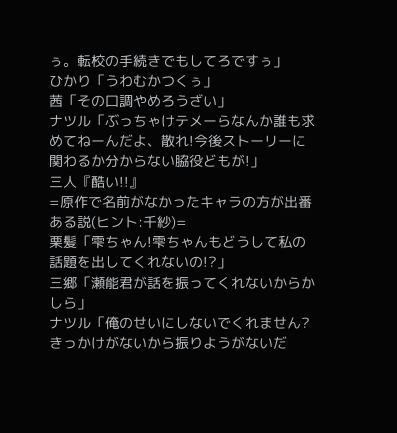ぅ。転校の手続きでもしてろですぅ」
ひかり「うわむかつくぅ」
茜「その口調やめろうざい」
ナツル「ぶっちゃけテメーらなんか誰も求めてねーんだよ、散れ!今後ストーリーに関わるか分からない脇役どもが!」
三人『酷い!!』
=原作で名前がなかったキャラの方が出番ある説(ヒント:千紗)=
栗髪「雫ちゃん!雫ちゃんもどうして私の話題を出してくれないの!?」
三郷「瀬能君が話を振ってくれないからかしら」
ナツル「俺のせいにしないでくれません?きっかけがないから振りようがないだ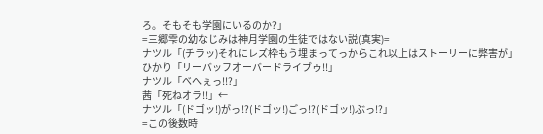ろ。そもそも学園にいるのか?」
=三郷雫の幼なじみは神月学園の生徒ではない説(真実)=
ナツル「(チラッ)それにレズ枠もう埋まってっからこれ以上はストーリーに弊害が」
ひかり「リーバッフオーバードライブゥ!!」
ナツル「べへぇっ!!?」
茜「死ねオラ!!」←
ナツル「(ドゴッ!)がっ!?(ドゴッ!)ごっ!?(ドゴッ!)ぶっ!?」
=この後数時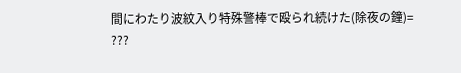間にわたり波紋入り特殊警棒で殴られ続けた(除夜の鐘)=
???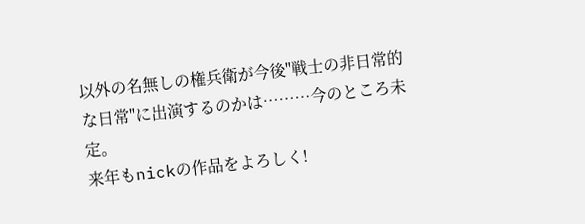以外の名無しの権兵衛が今後"戦士の非日常的な日常"に出演するのかは………今のところ未定。
来年もnickの作品をよろしく!